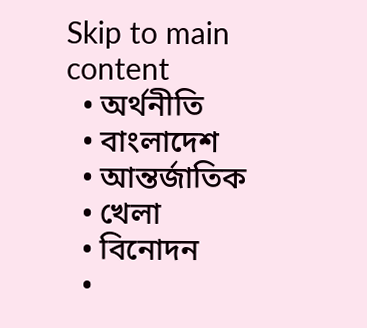Skip to main content
  • অর্থনীতি
  • বাংলাদেশ
  • আন্তর্জাতিক
  • খেলা
  • বিনোদন
  •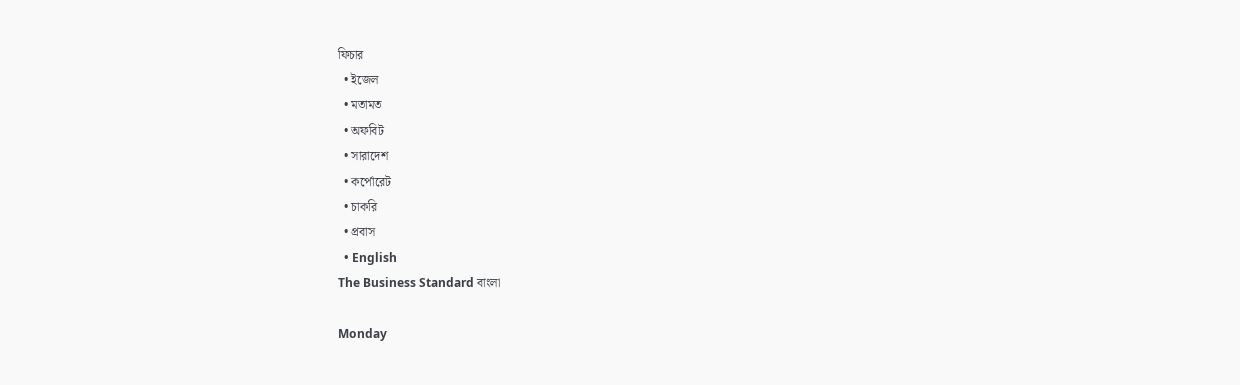ফিচার
  • ইজেল
  • মতামত
  • অফবিট
  • সারাদেশ
  • কর্পোরেট
  • চাকরি
  • প্রবাস
  • English
The Business Standard বাংলা

Monday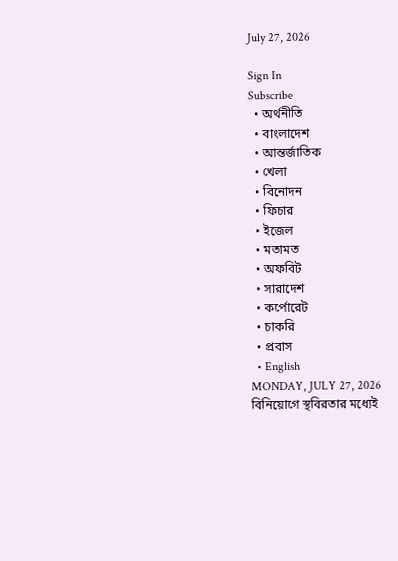July 27, 2026

Sign In
Subscribe
  • অর্থনীতি
  • বাংলাদেশ
  • আন্তর্জাতিক
  • খেলা
  • বিনোদন
  • ফিচার
  • ইজেল
  • মতামত
  • অফবিট
  • সারাদেশ
  • কর্পোরেট
  • চাকরি
  • প্রবাস
  • English
MONDAY, JULY 27, 2026
বিনিয়োগে স্থবিরতার মধ্যেই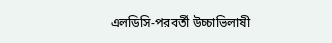এলডিসি-পরবর্তী উচ্চাভিলাষী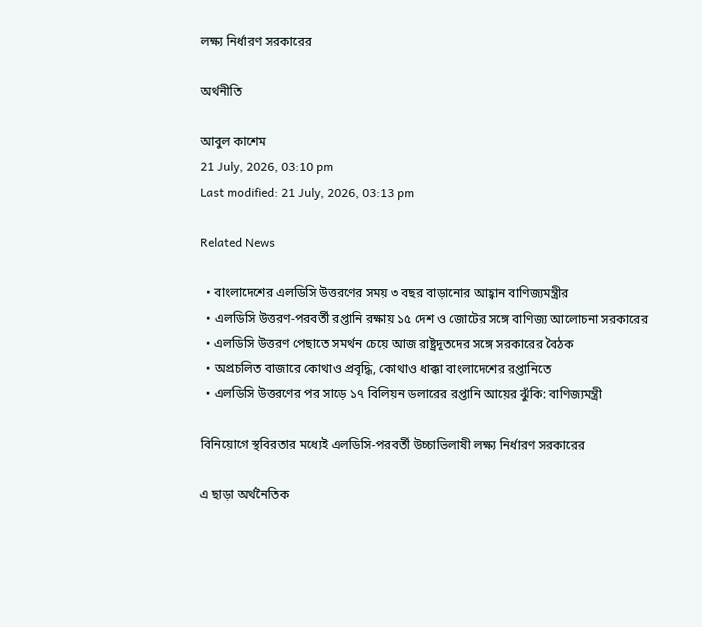লক্ষ্য নির্ধারণ সরকারের

অর্থনীতি

আবুল কাশেম
21 July, 2026, 03:10 pm
Last modified: 21 July, 2026, 03:13 pm

Related News

  • বাংলাদেশের এলডিসি উত্তরণের সময় ৩ বছর বাড়ানোর আহ্বান বাণিজ্যমন্ত্রীর
  • এলডিসি উত্তরণ-পরবর্তী রপ্তানি রক্ষায় ১৫ দেশ ও জোটের সঙ্গে বাণিজ্য আলোচনা সরকারের
  • এলডিসি উত্তরণ পেছাতে সমর্থন চেয়ে আজ রাষ্ট্রদূতদের সঙ্গে সরকারের বৈঠক
  • অপ্রচলিত বাজারে কোথাও প্রবৃদ্ধি, কোথাও ধাক্কা বাংলাদেশের রপ্তানিতে
  • এলডিসি উত্তরণের পর সাড়ে ১৭ বিলিয়ন ডলারের রপ্তানি আয়ের ঝুঁকি: বাণিজ্যমন্ত্রী

বিনিয়োগে স্থবিরতার মধ্যেই এলডিসি-পরবর্তী উচ্চাভিলাষী লক্ষ্য নির্ধারণ সরকারের

এ ছাড়া অর্থনৈতিক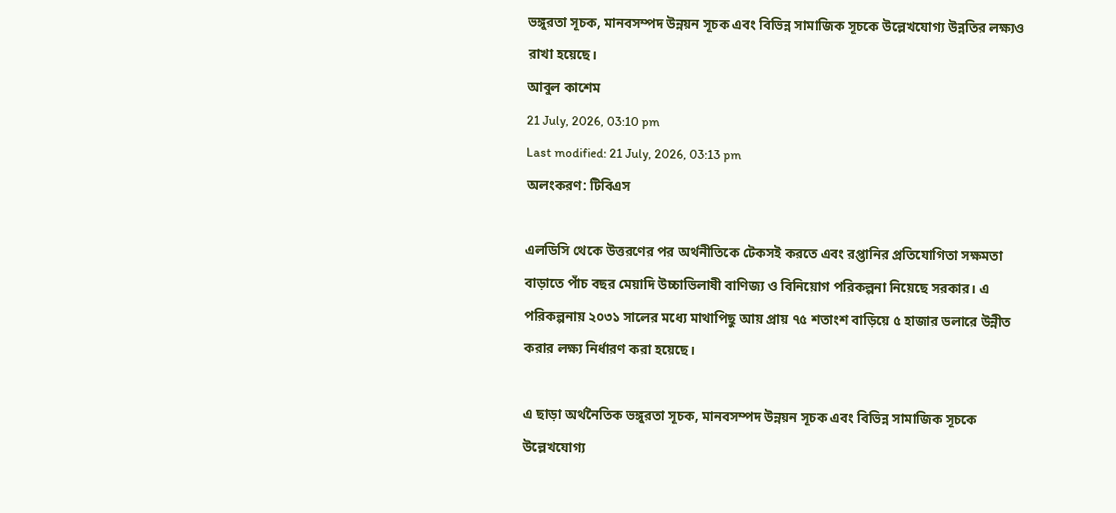ভঙ্গুরতা সূচক, মানবসম্পদ উন্নয়ন সূচক এবং বিভিন্ন সামাজিক সূচকে উল্লেখযোগ্য উন্নতির লক্ষ্যও রাখা হয়েছে।
আবুল কাশেম
21 July, 2026, 03:10 pm
Last modified: 21 July, 2026, 03:13 pm
অলংকরণ: টিবিএস

এলডিসি থেকে উত্তরণের পর অর্থনীতিকে টেকসই করতে এবং রপ্তানির প্রতিযোগিতা সক্ষমতা বাড়াতে পাঁচ বছর মেয়াদি উচ্চাভিলাষী বাণিজ্য ও বিনিয়োগ পরিকল্পনা নিয়েছে সরকার। এ পরিকল্পনায় ২০৩১ সালের মধ্যে মাথাপিছু আয় প্রায় ৭৫ শতাংশ বাড়িয়ে ৫ হাজার ডলারে উন্নীত করার লক্ষ্য নির্ধারণ করা হয়েছে।

এ ছাড়া অর্থনৈতিক ভঙ্গুরতা সূচক, মানবসম্পদ উন্নয়ন সূচক এবং বিভিন্ন সামাজিক সূচকে উল্লেখযোগ্য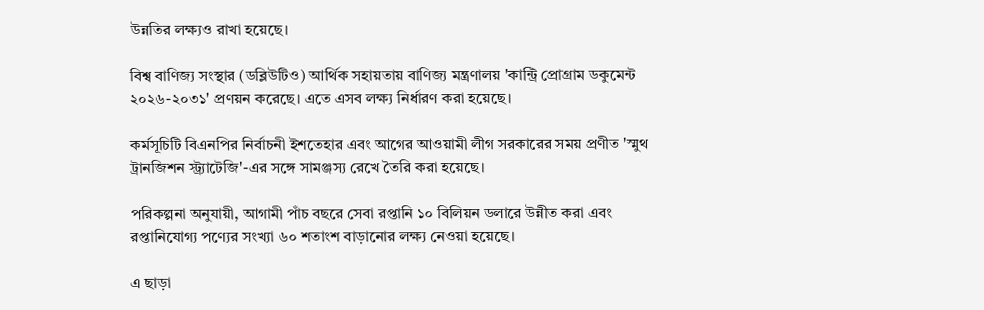উন্নতির লক্ষ্যও রাখা হয়েছে।

বিশ্ব বাণিজ্য সংস্থার (ডব্লিউটিও) আর্থিক সহায়তায় বাণিজ্য মন্ত্রণালয় 'কান্ট্রি প্রোগ্রাম ডকুমেন্ট ২০২৬-২০৩১' প্রণয়ন করেছে। এতে এসব লক্ষ্য নির্ধারণ করা হয়েছে।

কর্মসূচিটি বিএনপির নির্বাচনী ইশতেহার এবং আগের আওয়ামী লীগ সরকারের সময় প্রণীত 'স্মুথ ট্রানজিশন স্ট্র্যাটেজি'-এর সঙ্গে সামঞ্জস্য রেখে তৈরি করা হয়েছে।

পরিকল্পনা অনুযায়ী, আগামী পাঁচ বছরে সেবা রপ্তানি ১০ বিলিয়ন ডলারে উন্নীত করা এবং রপ্তানিযোগ্য পণ্যের সংখ্যা ৬০ শতাংশ বাড়ানোর লক্ষ্য নেওয়া হয়েছে।

এ ছাড়া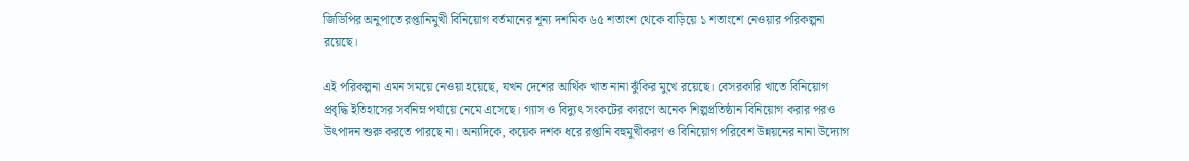জিডিপির অনুপাতে রপ্তানিমুখী বিনিয়োগ বর্তমানের শূন্য দশমিক ৬৫ শতাংশ থেকে বাড়িয়ে ১ শতাংশে নেওয়ার পরিকল্পনা রয়েছে।

এই পরিকল্পনা এমন সময়ে নেওয়া হয়েছে, যখন দেশের আর্থিক খাত নানা ঝুঁকির মুখে রয়েছে। বেসরকারি খাতে বিনিয়োগ প্রবৃদ্ধি ইতিহাসের সর্বনিম্ন পর্যায়ে নেমে এসেছে। গ্যাস ও বিদ্যুৎ সংকটের কারণে অনেক শিল্পপ্রতিষ্ঠান বিনিয়োগ করার পরও উৎপাদন শুরু করতে পারছে না। অন্যদিকে, কয়েক দশক ধরে রপ্তানি বহুমুখীকরণ ও বিনিয়োগ পরিবেশ উন্নয়নের নানা উদ্যোগ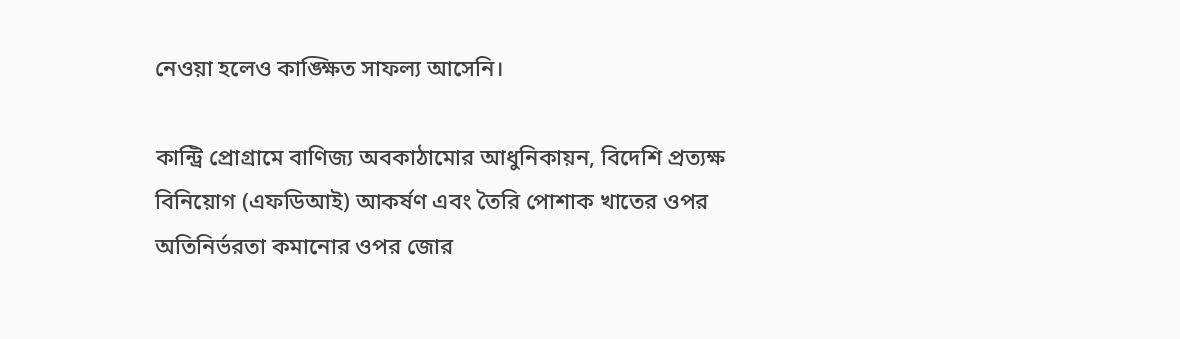নেওয়া হলেও কাঙ্ক্ষিত সাফল্য আসেনি।

কান্ট্রি প্রোগ্রামে বাণিজ্য অবকাঠামোর আধুনিকায়ন, বিদেশি প্রত্যক্ষ বিনিয়োগ (এফডিআই) আকর্ষণ এবং তৈরি পোশাক খাতের ওপর অতিনির্ভরতা কমানোর ওপর জোর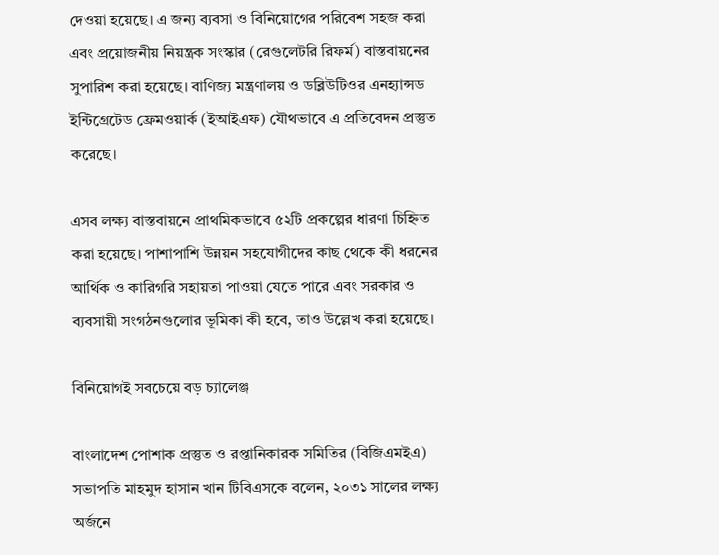দেওয়া হয়েছে। এ জন্য ব্যবসা ও বিনিয়োগের পরিবেশ সহজ করা এবং প্রয়োজনীয় নিয়ন্ত্রক সংস্কার (রেগুলেটরি রিফর্ম) বাস্তবায়নের সুপারিশ করা হয়েছে। বাণিজ্য মন্ত্রণালয় ও ডব্লিউটিওর এনহ্যান্সড ইন্টিগ্রেটেড ফ্রেমওয়ার্ক (ইআইএফ) যৌথভাবে এ প্রতিবেদন প্রস্তুত করেছে।

এসব লক্ষ্য বাস্তবায়নে প্রাথমিকভাবে ৫২টি প্রকল্পের ধারণা চিহ্নিত করা হয়েছে। পাশাপাশি উন্নয়ন সহযোগীদের কাছ থেকে কী ধরনের আর্থিক ও কারিগরি সহায়তা পাওয়া যেতে পারে এবং সরকার ও ব্যবসায়ী সংগঠনগুলোর ভূমিকা কী হবে, তাও উল্লেখ করা হয়েছে।

বিনিয়োগই সবচেয়ে বড় চ্যালেঞ্জ

বাংলাদেশ পোশাক প্রস্তুত ও রপ্তানিকারক সমিতির (বিজিএমইএ) সভাপতি মাহমুদ হাসান খান টিবিএসকে বলেন, ২০৩১ সালের লক্ষ্য অর্জনে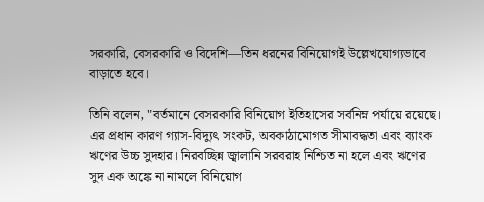সরকারি, বেসরকারি ও বিদেশি—তিন ধরনের বিনিয়োগই উল্লেখযোগ্যভাবে বাড়াতে হবে।

তিনি বলেন, "বর্তমানে বেসরকারি বিনিয়োগ ইতিহাসের সর্বনিম্ন পর্যায়ে রয়েছে। এর প্রধান কারণ গ্যাস-বিদ্যুৎ সংকট, অবকাঠামোগত সীমাবদ্ধতা এবং ব্যাংক ঋণের উচ্চ সুদহার। নিরবচ্ছিন্ন জ্বালানি সরবরাহ নিশ্চিত না হলে এবং ঋণের সুদ এক অঙ্কে না নামলে বিনিয়োগ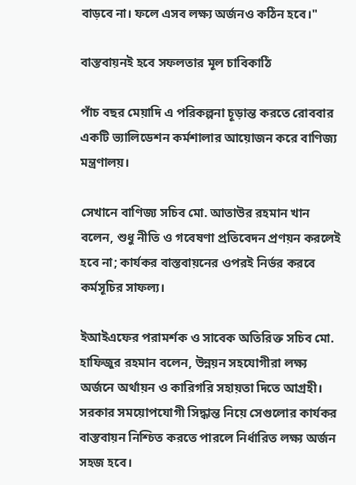বাড়বে না। ফলে এসব লক্ষ্য অর্জনও কঠিন হবে।"

বাস্তবায়নই হবে সফলতার মূল চাবিকাঠি

পাঁচ বছর মেয়াদি এ পরিকল্পনা চূড়ান্ত করতে রোববার একটি ভ্যালিডেশন কর্মশালার আয়োজন করে বাণিজ্য মন্ত্রণালয়।

সেখানে বাণিজ্য সচিব মো. আতাউর রহমান খান বলেন, শুধু নীতি ও গবেষণা প্রতিবেদন প্রণয়ন করলেই হবে না; কার্যকর বাস্তবায়নের ওপরই নির্ভর করবে কর্মসূচির সাফল্য।

ইআইএফের পরামর্শক ও সাবেক অতিরিক্ত সচিব মো. হাফিজুর রহমান বলেন, উন্নয়ন সহযোগীরা লক্ষ্য অর্জনে অর্থায়ন ও কারিগরি সহায়তা দিতে আগ্রহী। সরকার সময়োপযোগী সিদ্ধান্ত নিয়ে সেগুলোর কার্যকর বাস্তবায়ন নিশ্চিত করতে পারলে নির্ধারিত লক্ষ্য অর্জন সহজ হবে।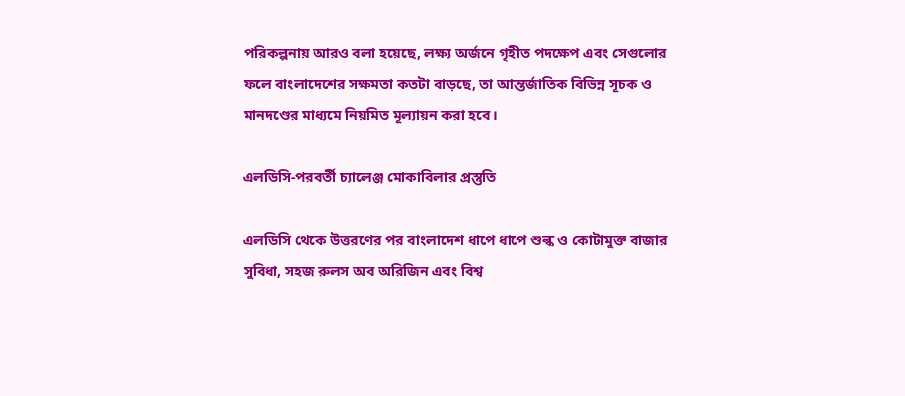পরিকল্পনায় আরও বলা হয়েছে, লক্ষ্য অর্জনে গৃহীত পদক্ষেপ এবং সেগুলোর ফলে বাংলাদেশের সক্ষমতা কতটা বাড়ছে, তা আন্তর্জাতিক বিভিন্ন সূচক ও মানদণ্ডের মাধ্যমে নিয়মিত মূল্যায়ন করা হবে।

এলডিসি-পরবর্তী চ্যালেঞ্জ মোকাবিলার প্রস্তুতি

এলডিসি থেকে উত্তরণের পর বাংলাদেশ ধাপে ধাপে শুল্ক ও কোটামুক্ত বাজার সুবিধা, সহজ রুলস অব অরিজিন এবং বিশ্ব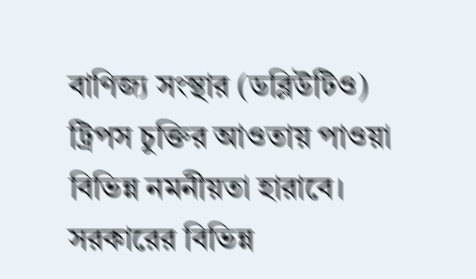বাণিজ্য সংস্থার (ডব্লিউটিও) ট্রিপস চুক্তির আওতায় পাওয়া বিভিন্ন নমনীয়তা হারাবে। সরকারের বিভিন্ন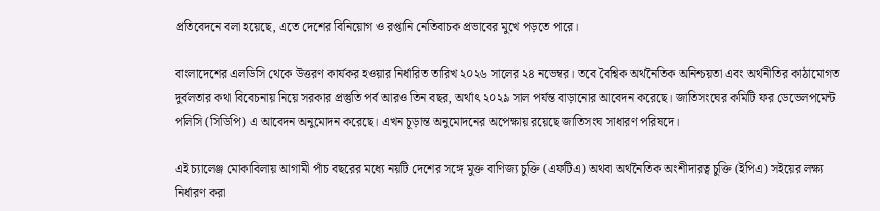প্রতিবেদনে বলা হয়েছে, এতে দেশের বিনিয়োগ ও রপ্তানি নেতিবাচক প্রভাবের মুখে পড়তে পারে।

বাংলাদেশের এলডিসি থেকে উত্তরণ কার্যকর হওয়ার নির্ধারিত তারিখ ২০২৬ সালের ২৪ নভেম্বর। তবে বৈশ্বিক অর্থনৈতিক অনিশ্চয়তা এবং অর্থনীতির কাঠামোগত দুর্বলতার কথা বিবেচনায় নিয়ে সরকার প্রস্তুতি পর্ব আরও তিন বছর, অর্থাৎ ২০২৯ সাল পর্যন্ত বাড়ানোর আবেদন করেছে। জাতিসংঘের কমিটি ফর ডেভেলপমেন্ট পলিসি (সিডিপি) এ আবেদন অনুমোদন করেছে। এখন চূড়ান্ত অনুমোদনের অপেক্ষায় রয়েছে জাতিসংঘ সাধারণ পরিষদে।

এই চ্যালেঞ্জ মোকাবিলায় আগামী পাঁচ বছরের মধ্যে নয়টি দেশের সঙ্গে মুক্ত বাণিজ্য চুক্তি (এফটিএ) অথবা অর্থনৈতিক অংশীদারত্ব চুক্তি (ইপিএ) সইয়ের লক্ষ্য নির্ধারণ করা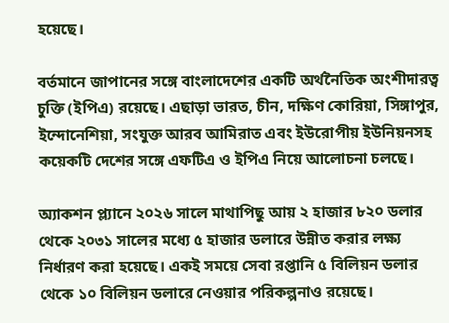হয়েছে।

বর্তমানে জাপানের সঙ্গে বাংলাদেশের একটি অর্থনৈতিক অংশীদারত্ব চুক্তি (ইপিএ) রয়েছে। এছাড়া ভারত, চীন, দক্ষিণ কোরিয়া, সিঙ্গাপুর, ইন্দোনেশিয়া, সংযুক্ত আরব আমিরাত এবং ইউরোপীয় ইউনিয়নসহ কয়েকটি দেশের সঙ্গে এফটিএ ও ইপিএ নিয়ে আলোচনা চলছে।

অ্যাকশন প্ল্যানে ২০২৬ সালে মাথাপিছু আয় ২ হাজার ৮২০ ডলার থেকে ২০৩১ সালের মধ্যে ৫ হাজার ডলারে উন্নীত করার লক্ষ্য নির্ধারণ করা হয়েছে। একই সময়ে সেবা রপ্তানি ৫ বিলিয়ন ডলার থেকে ১০ বিলিয়ন ডলারে নেওয়ার পরিকল্পনাও রয়েছে।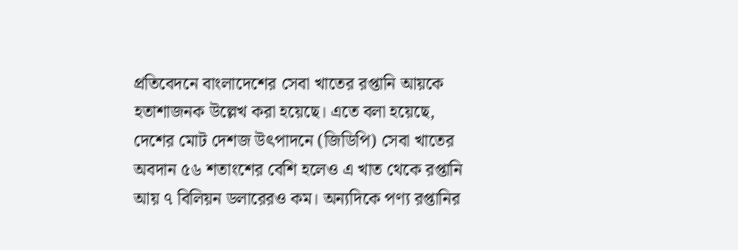প্রতিবেদনে বাংলাদেশের সেবা খাতের রপ্তানি আয়কে হতাশাজনক উল্লেখ করা হয়েছে। এতে বলা হয়েছে, দেশের মোট দেশজ উৎপাদনে (জিডিপি) সেবা খাতের অবদান ৫৬ শতাংশের বেশি হলেও এ খাত থেকে রপ্তানি আয় ৭ বিলিয়ন ডলারেরও কম। অন্যদিকে পণ্য রপ্তানির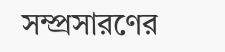সম্প্রসারণের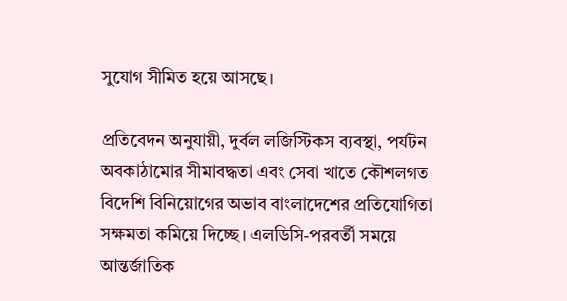সুযোগ সীমিত হয়ে আসছে।

প্রতিবেদন অনুযায়ী, দুর্বল লজিস্টিকস ব্যবস্থা, পর্যটন অবকাঠামোর সীমাবদ্ধতা এবং সেবা খাতে কৌশলগত বিদেশি বিনিয়োগের অভাব বাংলাদেশের প্রতিযোগিতা সক্ষমতা কমিয়ে দিচ্ছে। এলডিসি-পরবর্তী সময়ে আন্তর্জাতিক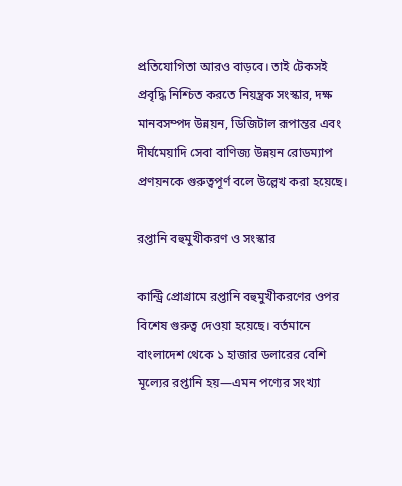প্রতিযোগিতা আরও বাড়বে। তাই টেকসই প্রবৃদ্ধি নিশ্চিত করতে নিয়ন্ত্রক সংস্কার, দক্ষ মানবসম্পদ উন্নয়ন, ডিজিটাল রূপান্তর এবং দীর্ঘমেয়াদি সেবা বাণিজ্য উন্নয়ন রোডম্যাপ প্রণয়নকে গুরুত্বপূর্ণ বলে উল্লেখ করা হয়েছে।

রপ্তানি বহুমুখীকরণ ও সংস্কার

কান্ট্রি প্রোগ্রামে রপ্তানি বহুমুখীকরণের ওপর বিশেষ গুরুত্ব দেওয়া হয়েছে। বর্তমানে বাংলাদেশ থেকে ১ হাজার ডলারের বেশি মূল্যের রপ্তানি হয়—এমন পণ্যের সংখ্যা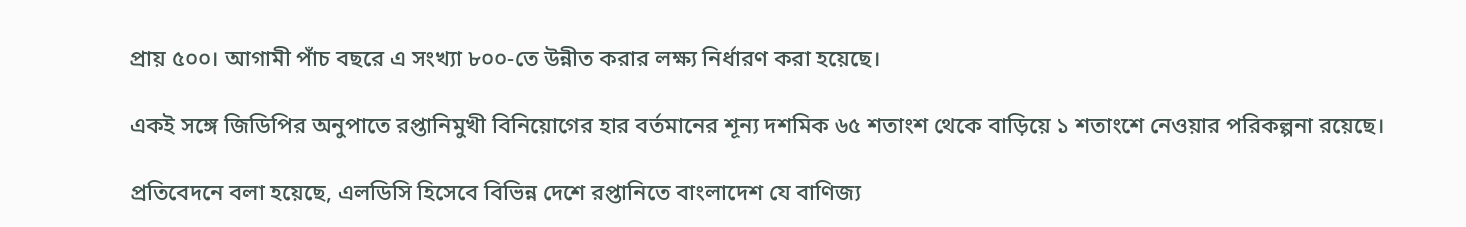প্রায় ৫০০। আগামী পাঁচ বছরে এ সংখ্যা ৮০০-তে উন্নীত করার লক্ষ্য নির্ধারণ করা হয়েছে।

একই সঙ্গে জিডিপির অনুপাতে রপ্তানিমুখী বিনিয়োগের হার বর্তমানের শূন্য দশমিক ৬৫ শতাংশ থেকে বাড়িয়ে ১ শতাংশে নেওয়ার পরিকল্পনা রয়েছে।

প্রতিবেদনে বলা হয়েছে, এলডিসি হিসেবে বিভিন্ন দেশে রপ্তানিতে বাংলাদেশ যে বাণিজ্য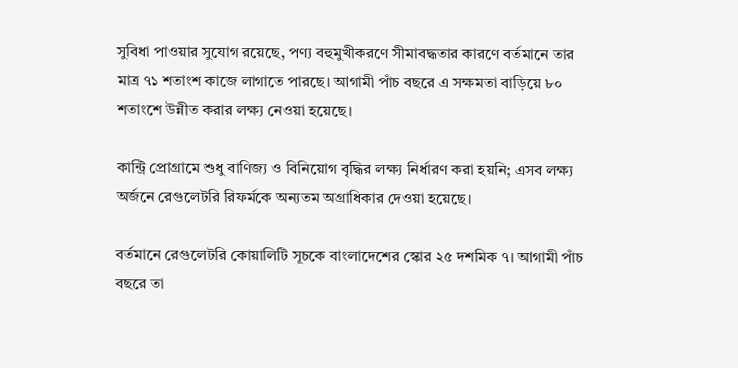সুবিধা পাওয়ার সুযোগ রয়েছে, পণ্য বহুমুখীকরণে সীমাবদ্ধতার কারণে বর্তমানে তার মাত্র ৭১ শতাংশ কাজে লাগাতে পারছে। আগামী পাঁচ বছরে এ সক্ষমতা বাড়িয়ে ৮০ শতাংশে উন্নীত করার লক্ষ্য নেওয়া হয়েছে।

কান্ট্রি প্রোগ্রামে শুধু বাণিজ্য ও বিনিয়োগ বৃদ্ধির লক্ষ্য নির্ধারণ করা হয়নি; এসব লক্ষ্য অর্জনে রেগুলেটরি রিফর্মকে অন্যতম অগ্রাধিকার দেওয়া হয়েছে।

বর্তমানে রেগুলেটরি কোয়ালিটি সূচকে বাংলাদেশের স্কোর ২৫ দশমিক ৭। আগামী পাঁচ বছরে তা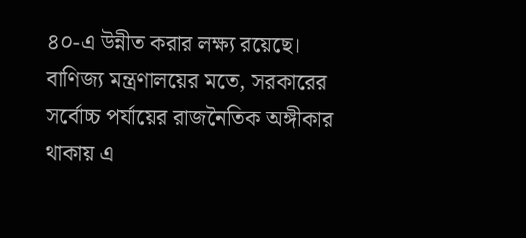৪০-এ উন্নীত করার লক্ষ্য রয়েছে। বাণিজ্য মন্ত্রণালয়ের মতে, সরকারের সর্বোচ্চ পর্যায়ের রাজনৈতিক অঙ্গীকার থাকায় এ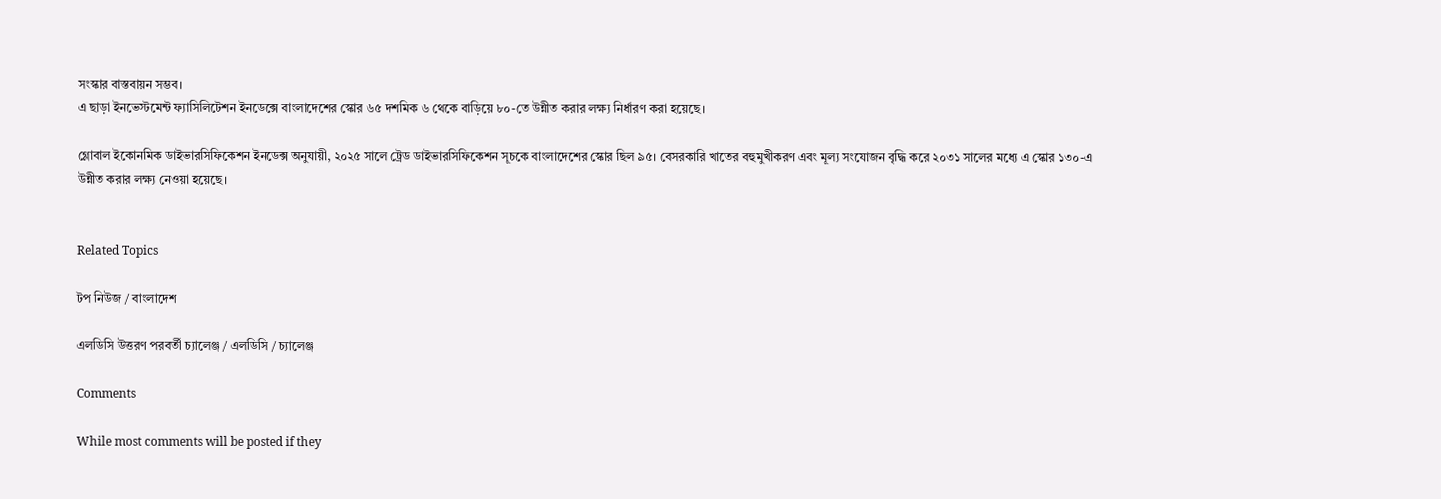সংস্কার বাস্তবায়ন সম্ভব।
এ ছাড়া ইনভেস্টমেন্ট ফ্যাসিলিটেশন ইনডেক্সে বাংলাদেশের স্কোর ৬৫ দশমিক ৬ থেকে বাড়িয়ে ৮০-তে উন্নীত করার লক্ষ্য নির্ধারণ করা হয়েছে।

গ্লোবাল ইকোনমিক ডাইভারসিফিকেশন ইনডেক্স অনুযায়ী, ২০২৫ সালে ট্রেড ডাইভারসিফিকেশন সূচকে বাংলাদেশের স্কোর ছিল ৯৫। বেসরকারি খাতের বহুমুখীকরণ এবং মূল্য সংযোজন বৃদ্ধি করে ২০৩১ সালের মধ্যে এ স্কোর ১৩০-এ উন্নীত করার লক্ষ্য নেওয়া হয়েছে।


Related Topics

টপ নিউজ / বাংলাদেশ

এলডিসি উত্তরণ পরবর্তী চ্যালেঞ্জ / এলডিসি / চ্যালেঞ্জ

Comments

While most comments will be posted if they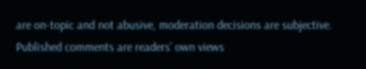are on-topic and not abusive, moderation decisions are subjective. Published comments are readers’ own views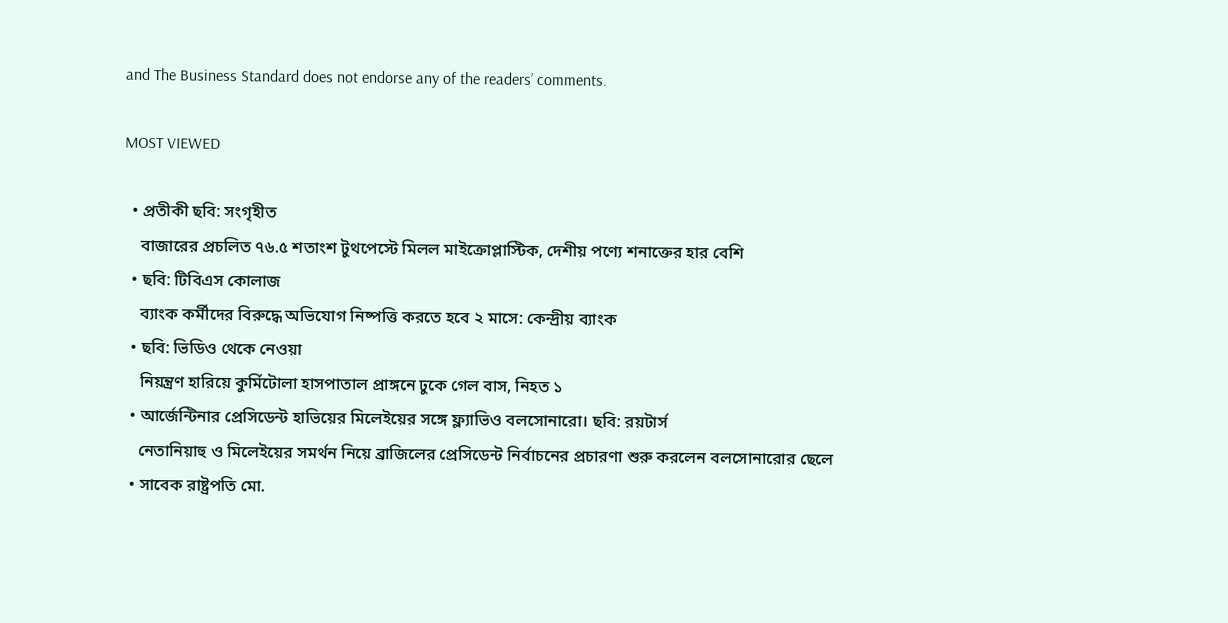and The Business Standard does not endorse any of the readers’ comments.

MOST VIEWED

  • প্রতীকী ছবি: সংগৃহীত
    বাজারের প্রচলিত ৭৬.৫ শতাংশ টুথপেস্টে মিলল মাইক্রোপ্লাস্টিক, দেশীয় পণ্যে শনাক্তের হার বেশি
  • ছবি: টিবিএস কোলাজ
    ব্যাংক কর্মীদের বিরুদ্ধে অভিযোগ নিষ্পত্তি করতে হবে ২ মাসে: কেন্দ্রীয় ব্যাংক
  • ছবি: ভিডিও থেকে নেওয়া
    নিয়ন্ত্রণ হারিয়ে কুর্মিটোলা হাসপাতাল প্রাঙ্গনে ঢুকে গেল বাস, নিহত ১
  • আর্জেন্টিনার প্রেসিডেন্ট হাভিয়ের মিলেইয়ের সঙ্গে ফ্ল্যাভিও বলসোনারো। ছবি: রয়টার্স
    নেতানিয়াহু ও মিলেইয়ের সমর্থন নিয়ে ব্রাজিলের প্রেসিডেন্ট নির্বাচনের প্রচারণা শুরু করলেন বলসোনারোর ছেলে
  • সাবেক রাষ্ট্রপতি মো.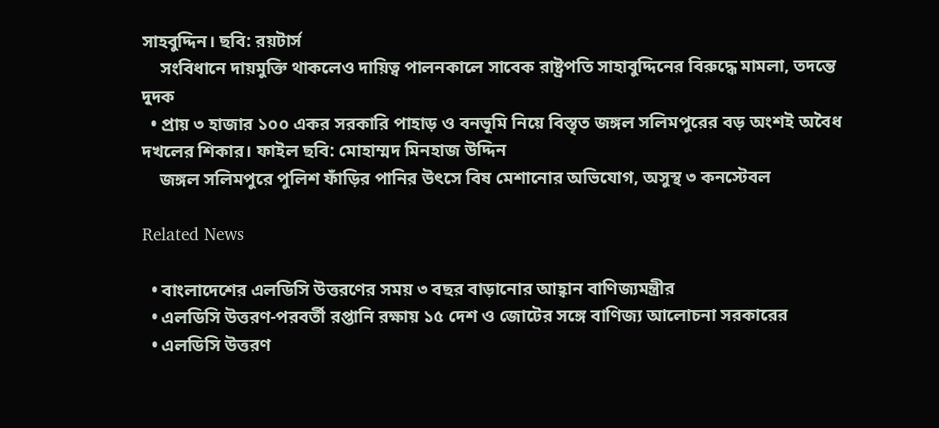সাহবুদ্দিন। ছবি: রয়টার্স
    সংবিধানে দায়মুক্তি থাকলেও দায়িত্ব পালনকালে সাবেক রাষ্ট্রপতি সাহাবুদ্দিনের বিরুদ্ধে মামলা, তদন্তে দুদক
  • প্রায় ৩ হাজার ১০০ একর সরকারি পাহাড় ও বনভূমি নিয়ে বিস্তৃত জঙ্গল সলিমপুরের বড় অংশই অবৈধ দখলের শিকার। ফাইল ছবি: মোহাম্মদ মিনহাজ উদ্দিন
    জঙ্গল সলিমপুরে পুলিশ ফাঁড়ির পানির উৎসে বিষ মেশানোর অভিযোগ, অসুস্থ ৩ কনস্টেবল

Related News

  • বাংলাদেশের এলডিসি উত্তরণের সময় ৩ বছর বাড়ানোর আহ্বান বাণিজ্যমন্ত্রীর
  • এলডিসি উত্তরণ-পরবর্তী রপ্তানি রক্ষায় ১৫ দেশ ও জোটের সঙ্গে বাণিজ্য আলোচনা সরকারের
  • এলডিসি উত্তরণ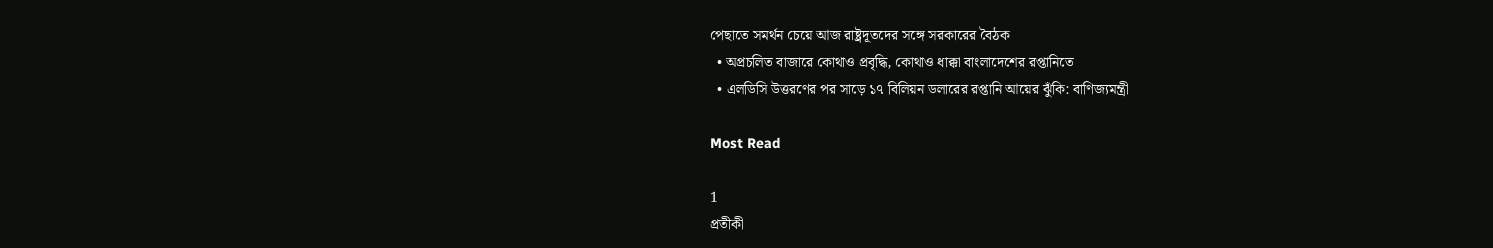পেছাতে সমর্থন চেয়ে আজ রাষ্ট্রদূতদের সঙ্গে সরকারের বৈঠক
  • অপ্রচলিত বাজারে কোথাও প্রবৃদ্ধি, কোথাও ধাক্কা বাংলাদেশের রপ্তানিতে
  • এলডিসি উত্তরণের পর সাড়ে ১৭ বিলিয়ন ডলারের রপ্তানি আয়ের ঝুঁকি: বাণিজ্যমন্ত্রী

Most Read

1
প্রতীকী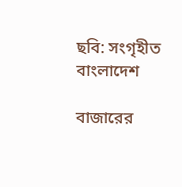ছবি: সংগৃহীত
বাংলাদেশ

বাজারের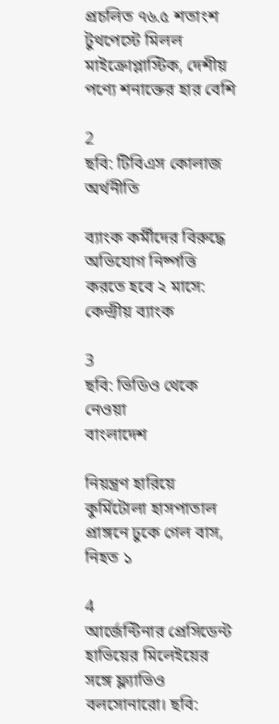প্রচলিত ৭৬.৫ শতাংশ টুথপেস্টে মিলল মাইক্রোপ্লাস্টিক, দেশীয় পণ্যে শনাক্তের হার বেশি

2
ছবি: টিবিএস কোলাজ
অর্থনীতি

ব্যাংক কর্মীদের বিরুদ্ধে অভিযোগ নিষ্পত্তি করতে হবে ২ মাসে: কেন্দ্রীয় ব্যাংক

3
ছবি: ভিডিও থেকে নেওয়া
বাংলাদেশ

নিয়ন্ত্রণ হারিয়ে কুর্মিটোলা হাসপাতাল প্রাঙ্গনে ঢুকে গেল বাস, নিহত ১

4
আর্জেন্টিনার প্রেসিডেন্ট হাভিয়ের মিলেইয়ের সঙ্গে ফ্ল্যাভিও বলসোনারো। ছবি: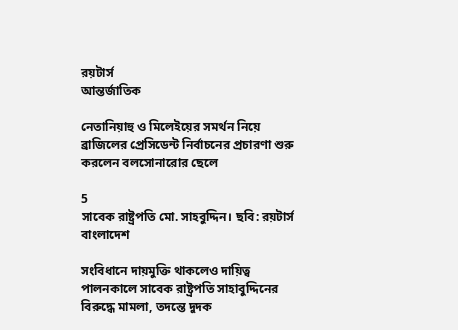রয়টার্স
আন্তর্জাতিক

নেতানিয়াহু ও মিলেইয়ের সমর্থন নিয়ে ব্রাজিলের প্রেসিডেন্ট নির্বাচনের প্রচারণা শুরু করলেন বলসোনারোর ছেলে

5
সাবেক রাষ্ট্রপতি মো. সাহবুদ্দিন। ছবি: রয়টার্স
বাংলাদেশ

সংবিধানে দায়মুক্তি থাকলেও দায়িত্ব পালনকালে সাবেক রাষ্ট্রপতি সাহাবুদ্দিনের বিরুদ্ধে মামলা, তদন্তে দুদক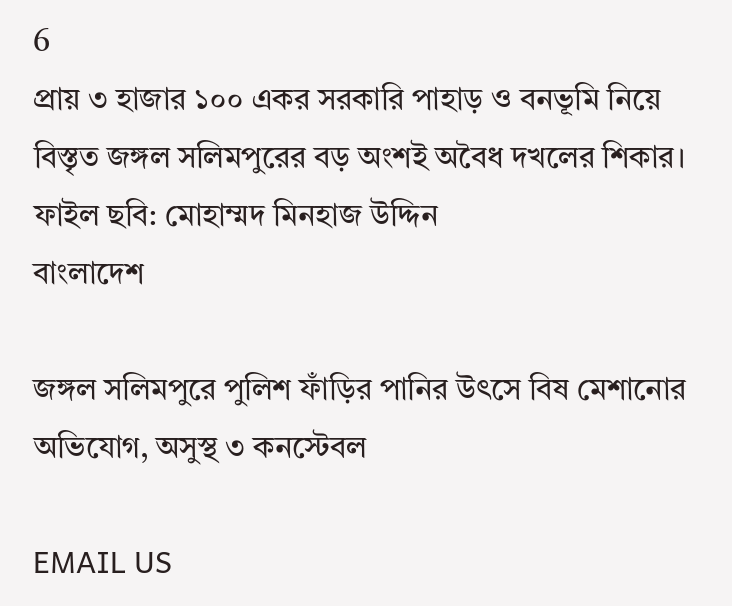6
প্রায় ৩ হাজার ১০০ একর সরকারি পাহাড় ও বনভূমি নিয়ে বিস্তৃত জঙ্গল সলিমপুরের বড় অংশই অবৈধ দখলের শিকার। ফাইল ছবি: মোহাম্মদ মিনহাজ উদ্দিন
বাংলাদেশ

জঙ্গল সলিমপুরে পুলিশ ফাঁড়ির পানির উৎসে বিষ মেশানোর অভিযোগ, অসুস্থ ৩ কনস্টেবল

EMAIL US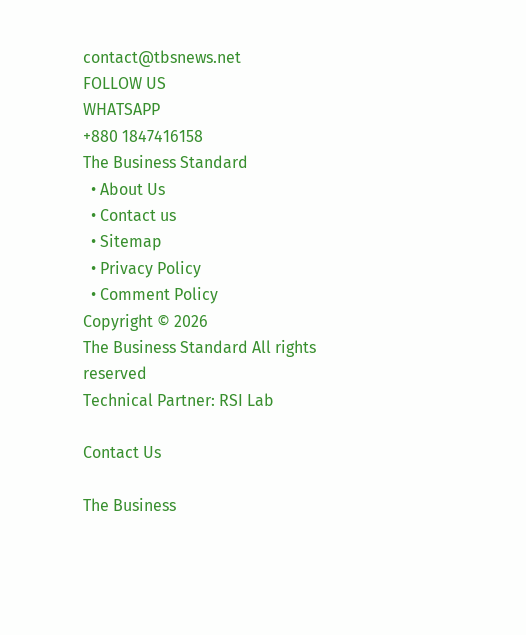contact@tbsnews.net
FOLLOW US
WHATSAPP
+880 1847416158
The Business Standard
  • About Us
  • Contact us
  • Sitemap
  • Privacy Policy
  • Comment Policy
Copyright © 2026
The Business Standard All rights reserved
Technical Partner: RSI Lab

Contact Us

The Business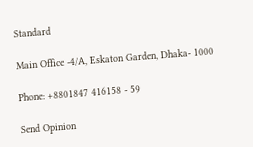Standard

Main Office -4/A, Eskaton Garden, Dhaka- 1000

Phone: +8801847 416158 - 59

Send Opinion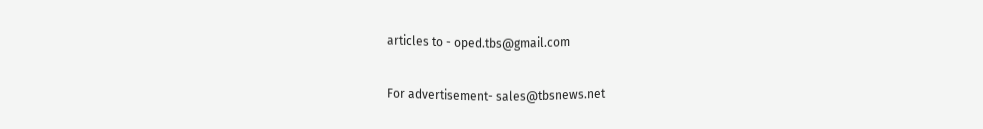articles to - oped.tbs@gmail.com

For advertisement- sales@tbsnews.net